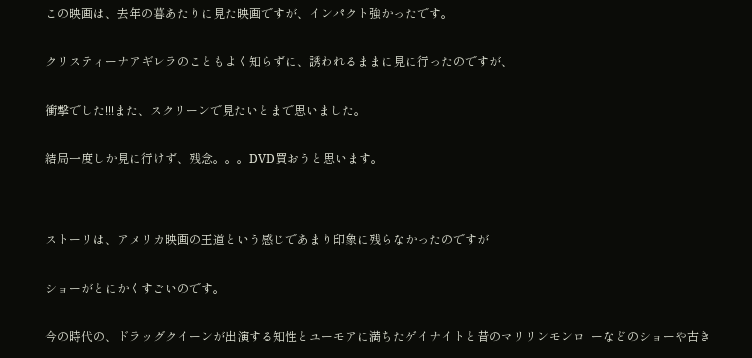この映画は、去年の暮あたりに見た映画ですが、インパクト強かったです。


クリスティーナアギレラのこともよく知らずに、誘われるままに見に行ったのですが、


衝撃でした!!!また、スクリーンで見たいとまで思いました。


結局一度しか見に行けず、残念。。。DVD買おうと思います。




ストーリは、アメリカ映画の王道という感じであまり印象に残らなかったのですが


ショーがとにかくすごいのです。


今の時代の、ドラッグクイーンが出演する知性とユーモアに満ちたゲイナイトと昔のマリリンモンロ  ーなどのショーや古き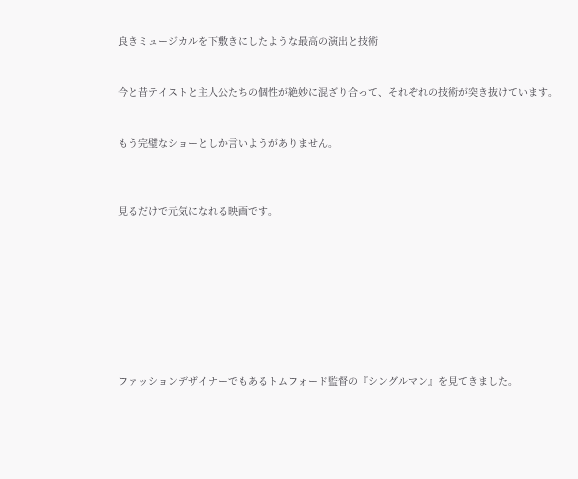良きミュージカルを下敷きにしたような最高の演出と技術


今と昔テイストと主人公たちの個性が絶妙に混ざり合って、それぞれの技術が突き抜けています。


もう完璧なショーとしか言いようがありません。



見るだけで元気になれる映画です。









ファッションデザイナーでもあるトムフォード監督の『シングルマン』を見てきました。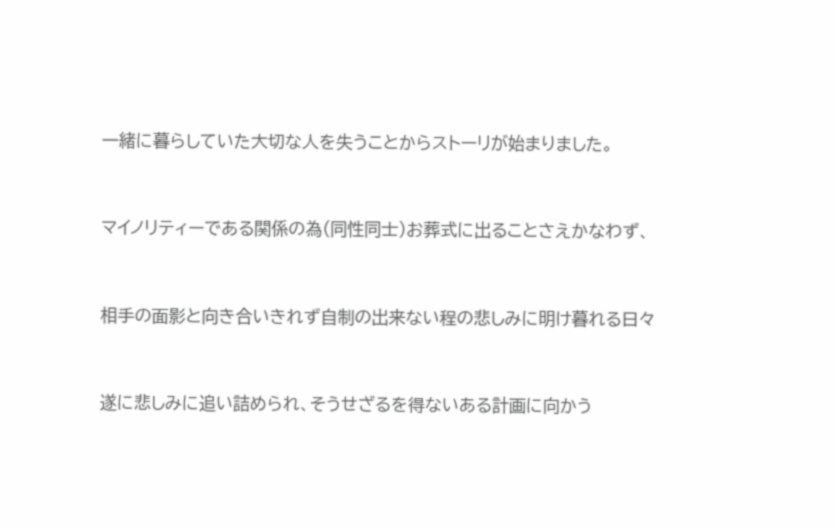一緒に暮らしていた大切な人を失うことからストーリが始まりました。


マイノリティーである関係の為(同性同士)お葬式に出ることさえかなわず、


相手の面影と向き合いきれず自制の出来ない程の悲しみに明け暮れる日々


遂に悲しみに追い詰められ、そうせざるを得ないある計画に向かう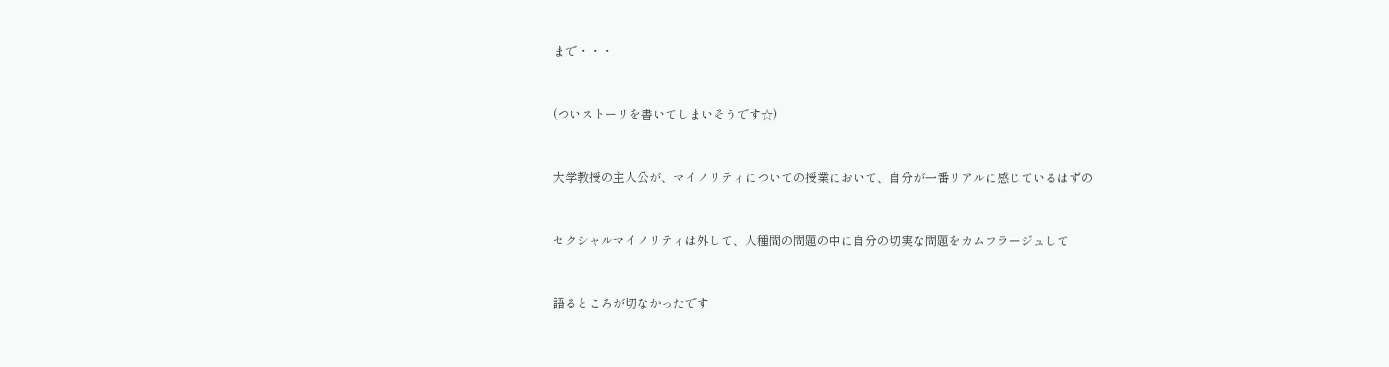まで・・・


(ついストーリを書いてしまいそうです☆)


大学教授の主人公が、マイノリティについての授業において、自分が一番リアルに感じているはずの


セクシャルマイノリティは外して、人種間の問題の中に自分の切実な問題をカムフラージュして


語るところが切なかったです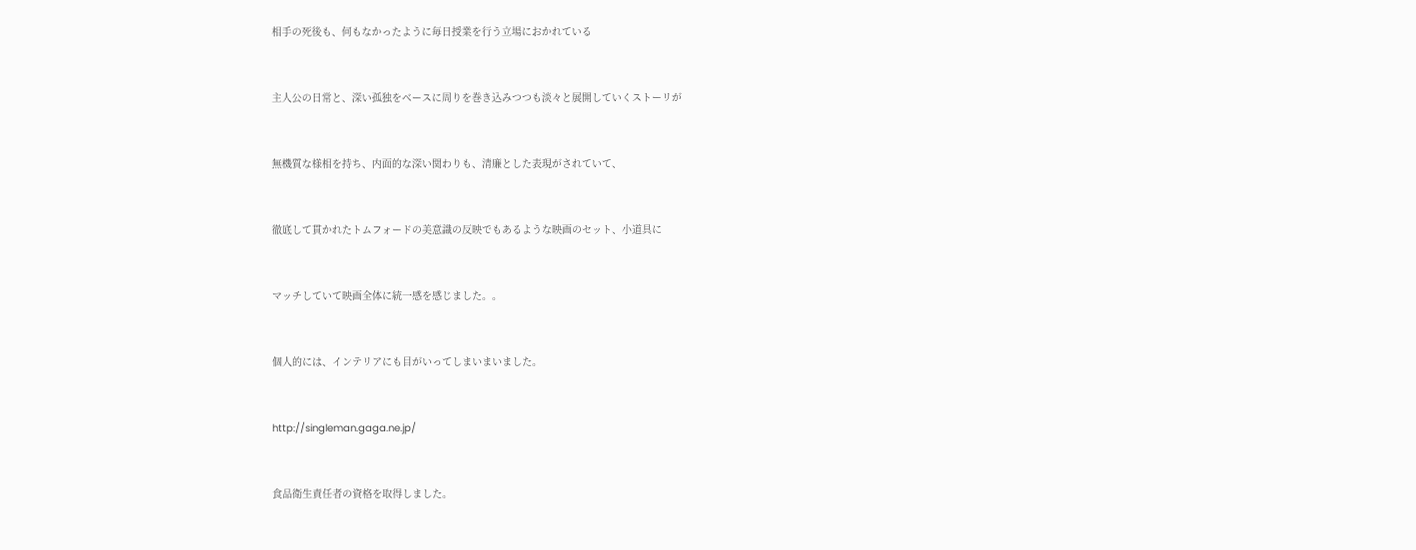相手の死後も、何もなかったように毎日授業を行う立場におかれている


主人公の日常と、深い孤独をベースに周りを巻き込みつつも淡々と展開していくストーリが


無機質な様相を持ち、内面的な深い関わりも、清廉とした表現がされていて、


徹底して貫かれたトムフォードの美意識の反映でもあるような映画のセット、小道具に


マッチしていて映画全体に統一感を感じました。。


個人的には、インテリアにも目がいってしまいまいました。


http://singleman.gaga.ne.jp/


食品衛生責任者の資格を取得しました。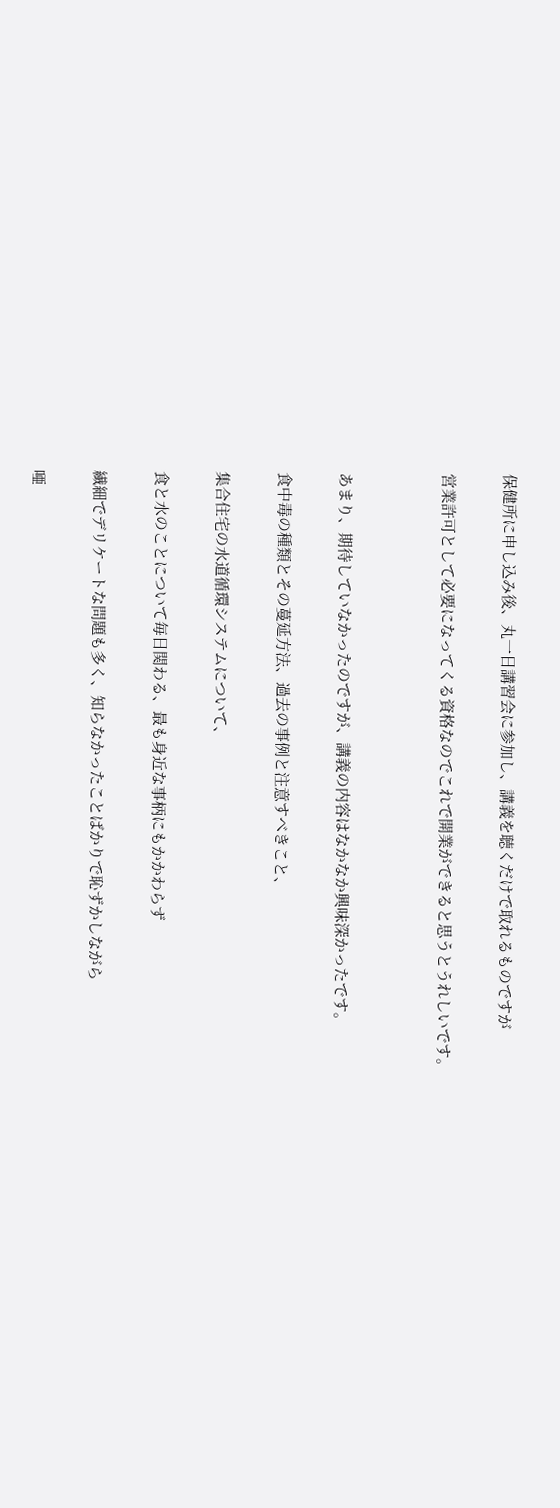保健所に申し込み後、丸一日講習会に参加し、講義を聴くだけで取れるものですが


営業許可として必要になってくる資格なのでこれで開業ができると思うとうれしいです。




あまり、期待していなかったのですが、講義の内容はなかなか興味深かったです。


食中毒の種類とその蔓延方法、過去の事例と注意すべきこと、


集合住宅の水道循環システムについて、


食と水のことについて毎日関わる、最も身近な事柄にもかかわらず


繊細でデリケートな問題も多く、知らなかったことばかりで恥ずかしながら


唖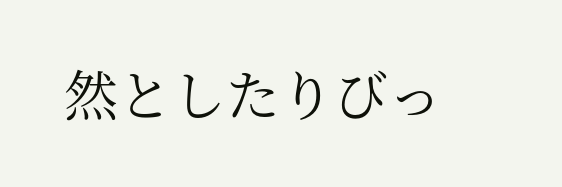然としたりびっ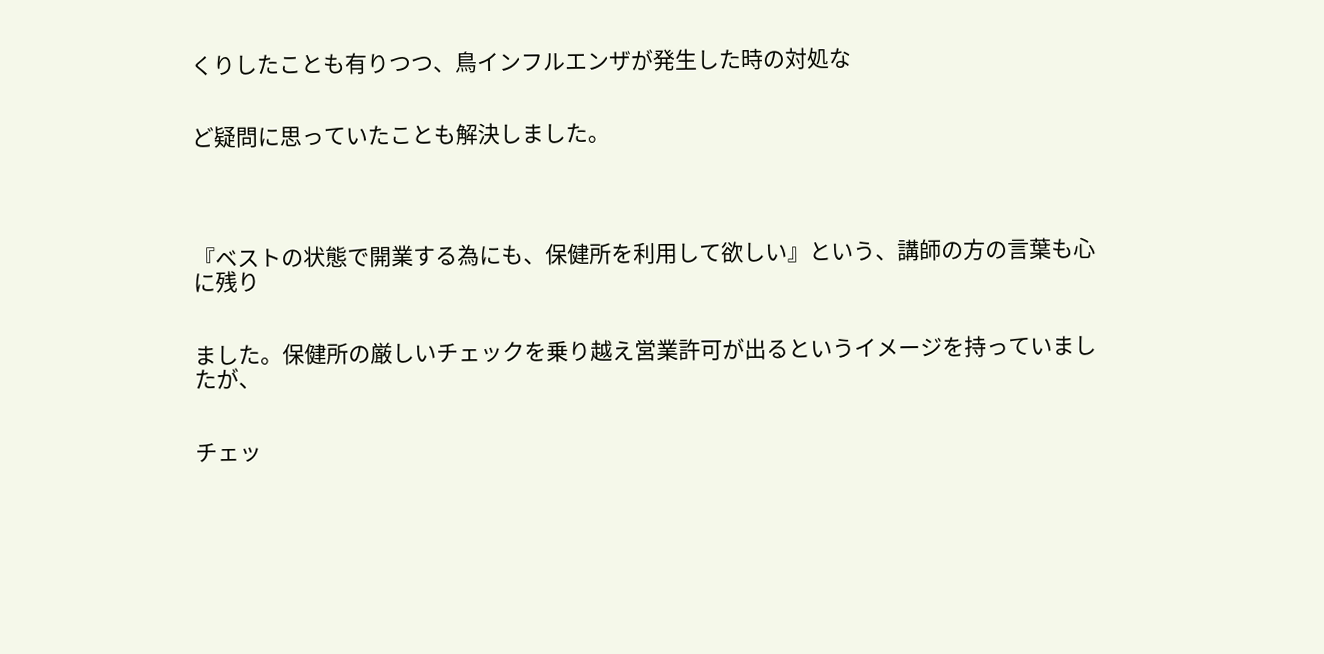くりしたことも有りつつ、鳥インフルエンザが発生した時の対処な


ど疑問に思っていたことも解決しました。




『ベストの状態で開業する為にも、保健所を利用して欲しい』という、講師の方の言葉も心に残り


ました。保健所の厳しいチェックを乗り越え営業許可が出るというイメージを持っていましたが、


チェッ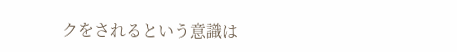クをされるという意識は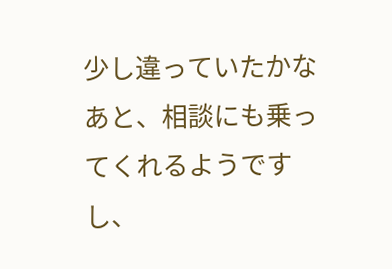少し違っていたかなあと、相談にも乗ってくれるようですし、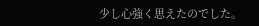少し心強く思えたのでした。